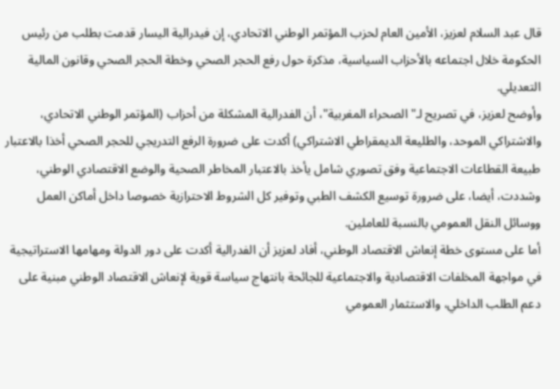قال عبد السلام لعزيز، الأمين العام لحزب المؤتمر الوطني الاتحادي، إن فيدرالية اليسار قدمت بطلب من رئيس الحكومة خلال اجتماعه بالأحزاب السياسية، مذكرة حول رفع الحجر الصحي وخطة الحجر الصحي وقانون المالية التعديلي.
وأوضح لعزيز، في تصريح لـ"الصحراء المغربية"، أن الفدرالية المشكلة من أحزاب (المؤتمر الوطني الاتحادي، والاشتراكي الموحد، والطليعة الديمقراطي الاشتراكي) أكدت على ضرورة الرفع التدريجي للحجر الصحي أخذا بالاعتبار طبيعة القطاعات الاجتماعية وفق تصوري شامل يأخذ بالاعتبار المخاطر الصحية والوضع الاقتصادي الوطني، وشددت، أيضا، على ضرورة توسيع الكشف الطبي وتوفير كل الشروط الاحترازية خصوصا داخل أماكن العمل ووسائل النقل العمومي بالنسبة للعاملين.
أما على مستوى خطة إنعاش الاقتصاد الوطني، أفاد لعزيز أن الفدرالية أكدت على دور الدولة ومهامها الاستراتيجية في مواجهة المخلفات الاقتصادية والاجتماعية للجائحة بانتهاج سياسة قوية لإنعاش الاقتصاد الوطني مبنية على دعم الطلب الداخلي، والاستثمار العمومي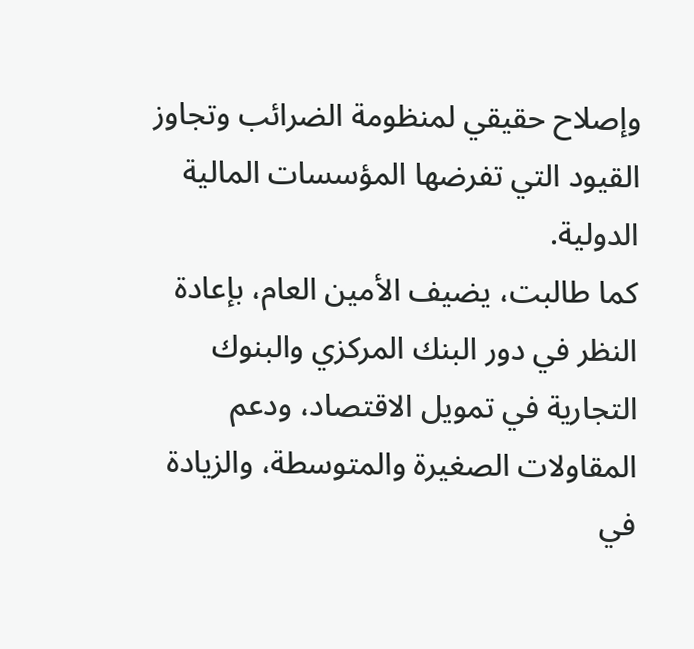وإصلاح حقيقي لمنظومة الضرائب وتجاوز القيود التي تفرضها المؤسسات المالية الدولية.
كما طالبت، يضيف الأمين العام، بإعادة النظر في دور البنك المركزي والبنوك التجارية في تمويل الاقتصاد، ودعم المقاولات الصغيرة والمتوسطة، والزيادة في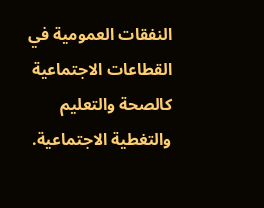النفقات العمومية في القطاعات الاجتماعية كالصحة والتعليم والتغطية الاجتماعية.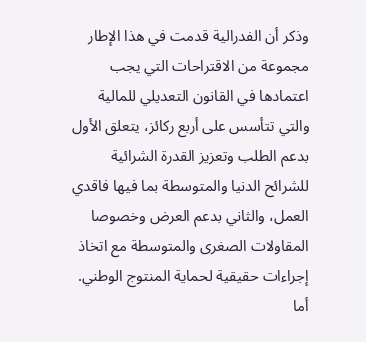وذكر أن الفدرالية قدمت في هذا الإطار مجموعة من الاقتراحات التي يجب اعتمادها في القانون التعديلي للمالية والتي تتأسس على أربع ركائز، يتعلق الأول بدعم الطلب وتعزيز القدرة الشرائية للشرائح الدنيا والمتوسطة بما فيها فاقدي العمل، والثاني بدعم العرض وخصوصا المقاولات الصغرى والمتوسطة مع اتخاذ إجراءات حقيقية لحماية المنتوج الوطني.
أما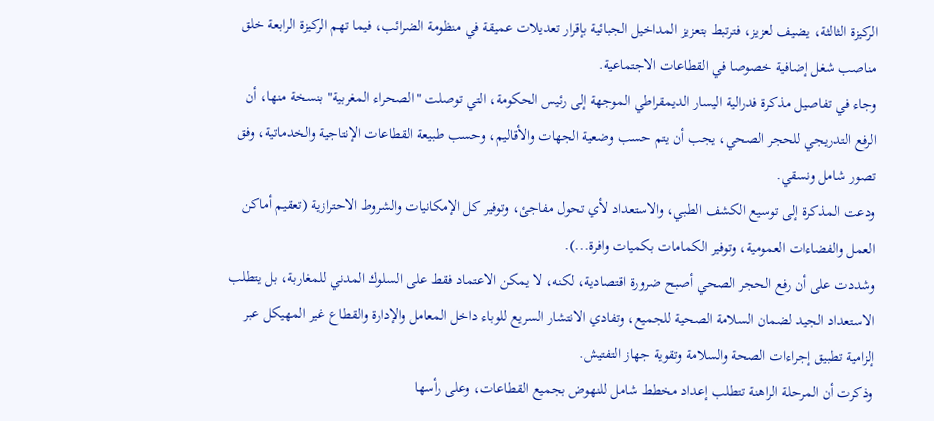الركيزة الثالثة، يضيف لعزيز، فترتبط بتعزيز المداخيل الجبائية بإقرار تعديلات عميقة في منظومة الضرائب، فيما تهم الركيزة الرابعة خلق مناصب شغل إضافية خصوصا في القطاعات الاجتماعية.
وجاء في تفاصيل مذكرة فدرالية اليسار الديمقراطي الموجهة إلى رئيس الحكومة، التي توصلت "الصحراء المغربية" بنسخة منها، أن الرفع التدريجي للحجر الصحي، يجب أن يتم حسب وضعية الجهات والأقاليم، وحسب طبيعة القطاعات الإنتاجية والخدماتية، وفق تصور شامل ونسقي.
ودعت المذكرة إلى توسيع الكشف الطبي، والاستعداد لأي تحول مفاجئ، وتوفير كل الإمكانيات والشروط الاحترازية (تعقيم أماكن العمل والفضاءات العمومية، وتوفير الكمامات بكميات وافرة...).
وشددت على أن رفع الحجر الصحي أصبح ضرورة اقتصادية، لكنه، لا يمكن الاعتماد فقط على السلوك المدني للمغاربة، بل يتطلب الاستعداد الجيد لضمان السلامة الصحية للجميع، وتفادي الانتشار السريع للوباء داخل المعامل والإدارة والقطاع غير المهيكل عبر إلزامية تطبيق إجراءات الصحة والسلامة وتقوية جهاز التفتيش.
وذكرت أن المرحلة الراهنة تتطلب إعداد مخطط شامل للنهوض بجميع القطاعات، وعلى رأسها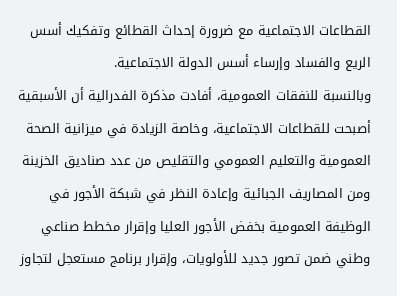القطاعات الاجتماعية مع ضرورة إحداث القطائع وتفكيك أسس الريع والفساد وإرساء أسس الدولة الاجتماعية.
وبالنسبة للنفقات العمومية، أفادت مذكرة الفدرالية أن الأسبقية أصبحت للقطاعات الاجتماعية، وخاصة الزيادة في ميزانية الصحة العمومية والتعليم العمومي والتقليص من عدد صناديق الخزينة ومن المصاريف الجبائية وإعادة النظر في شبكة الأجور في الوظيفة العمومية بخفض الأجور العليا وإقرار مخطط صناعي وطني ضمن تصور جديد للأولويات، وإقرار برنامج مستعجل لتجاوز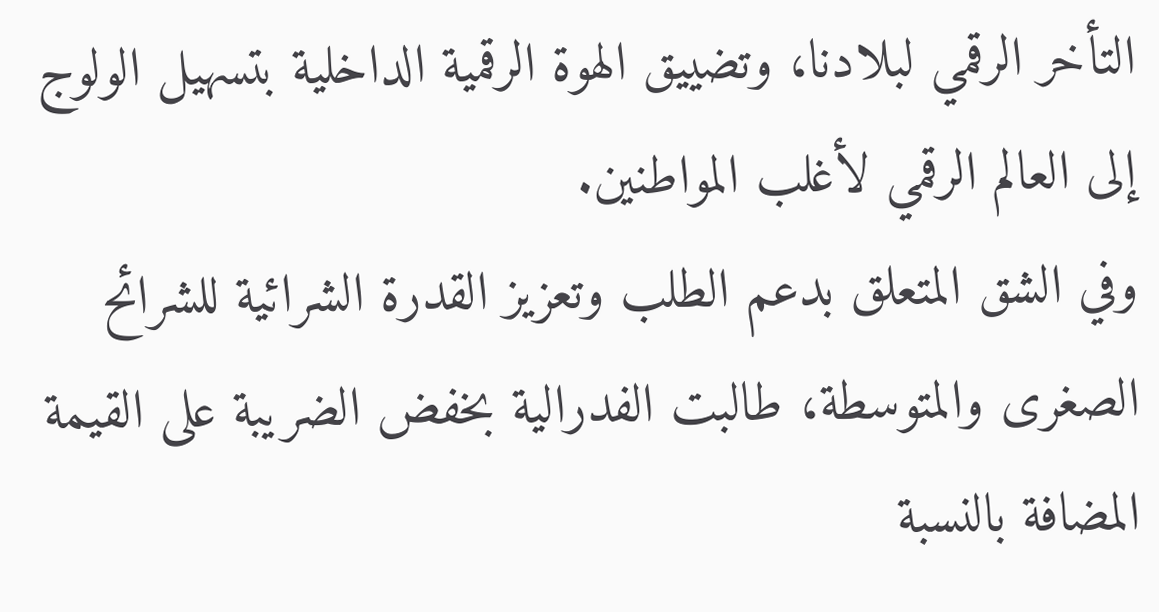التأخر الرقمي لبلادنا، وتضييق الهوة الرقمية الداخلية بتسهيل الولوج إلى العالم الرقمي لأغلب المواطنين.
وفي الشق المتعلق بدعم الطلب وتعزيز القدرة الشرائية للشرائح الصغرى والمتوسطة، طالبت الفدرالية بخفض الضريبة على القيمة المضافة بالنسبة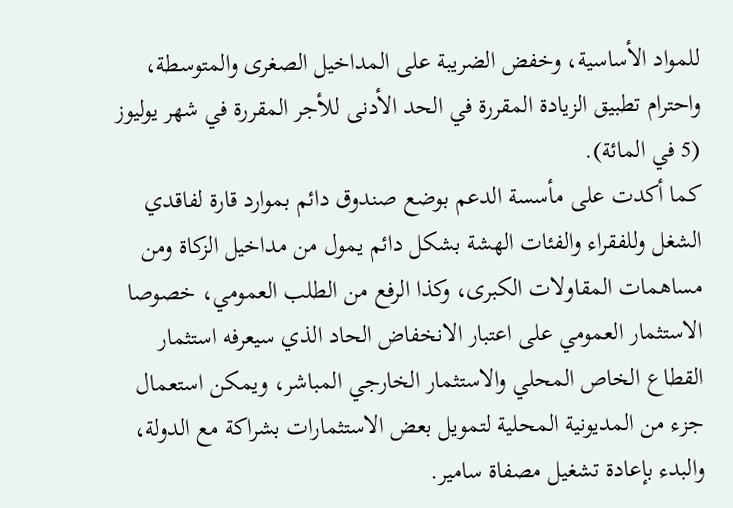للمواد الأساسية، وخفض الضريبة على المداخيل الصغرى والمتوسطة، واحترام تطبيق الزيادة المقررة في الحد الأدنى للأجر المقررة في شهر يوليوز (5 في المائة).
كما أكدت على مأسسة الدعم بوضع صندوق دائم بموارد قارة لفاقدي الشغل وللفقراء والفئات الهشة بشكل دائم يمول من مداخيل الزكاة ومن مساهمات المقاولات الكبرى، وكذا الرفع من الطلب العمومي، خصوصا الاستثمار العمومي على اعتبار الانخفاض الحاد الذي سيعرفه استثمار القطاع الخاص المحلي والاستثمار الخارجي المباشر، ويمكن استعمال جزء من المديونية المحلية لتمويل بعض الاستثمارات بشراكة مع الدولة، والبدء بإعادة تشغيل مصفاة سامير.